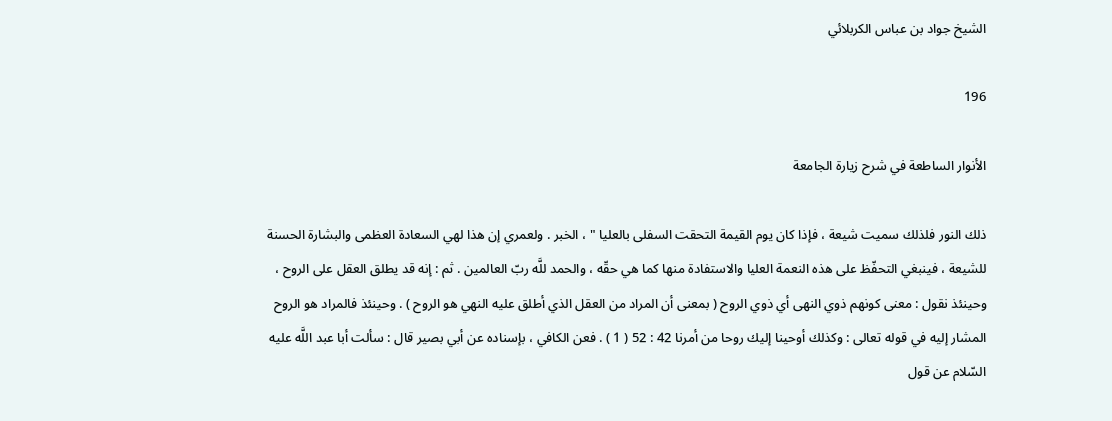الشيخ جواد بن عباس الكربلائي

196

الأنوار الساطعة في شرح زيارة الجامعة

ذلك النور فلذلك سميت شيعة ، فإذا كان يوم القيمة التحقت السفلى بالعليا " ، الخبر . ولعمري إن هذا لهي السعادة العظمى والبشارة الحسنة للشيعة ، فينبغي التحفّظ على هذه النعمة العليا والاستفادة منها كما هي حقّه ، والحمد للَّه ربّ العالمين . ثم : إنه قد يطلق العقل على الروح ، وحينئذ نقول : معنى كونهم ذوي النهى أي ذوي الروح ( بمعنى أن المراد من العقل الذي أطلق عليه النهي هو الروح ) . وحينئذ فالمراد هو الروح المشار إليه في قوله تعالى : وكذلك أوحينا إليك روحا من أمرنا 42 : 52 ( 1 ) . فعن الكافي ، بإسناده عن أبي بصير قال : سألت أبا عبد اللَّه عليه السّلام عن قول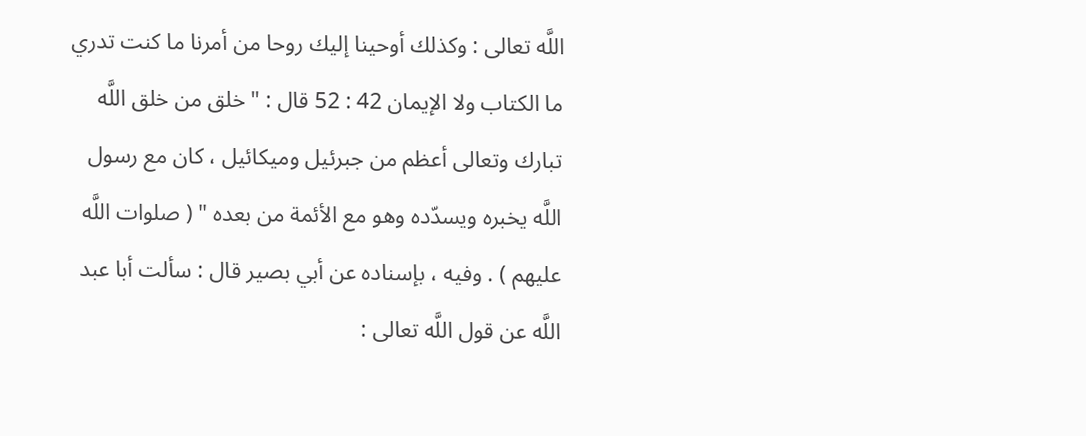اللَّه تعالى : وكذلك أوحينا إليك روحا من أمرنا ما كنت تدري ما الكتاب ولا الإيمان 42 : 52 قال : " خلق من خلق اللَّه تبارك وتعالى أعظم من جبرئيل وميكائيل ، كان مع رسول اللَّه يخبره ويسدّده وهو مع الأئمة من بعده " ( صلوات اللَّه عليهم ) . وفيه ، بإسناده عن أبي بصير قال : سألت أبا عبد اللَّه عن قول اللَّه تعالى :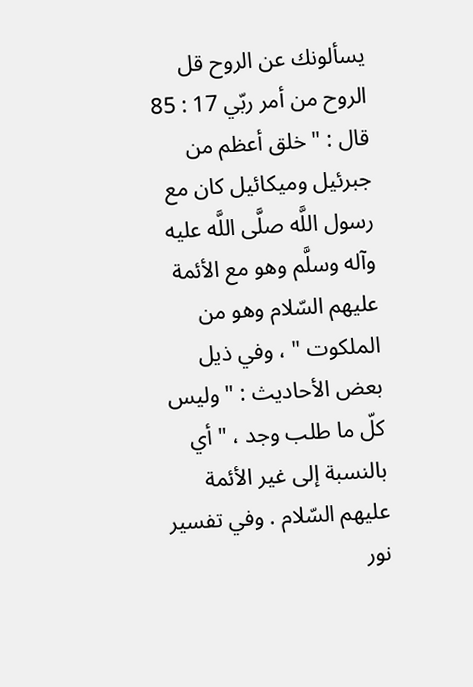يسألونك عن الروح قل الروح من أمر ربّي 17 : 85 قال : " خلق أعظم من جبرئيل وميكائيل كان مع رسول اللَّه صلَّى اللَّه عليه وآله وسلَّم وهو مع الأئمة عليهم السّلام وهو من الملكوت " ، وفي ذيل بعض الأحاديث : " وليس كلّ ما طلب وجد ، " أي بالنسبة إلى غير الأئمة عليهم السّلام . وفي تفسير نور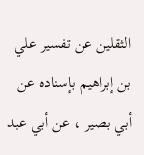الثقلين عن تفسير علي بن إبراهيم بإسناده عن أبي بصير ، عن أبي عبد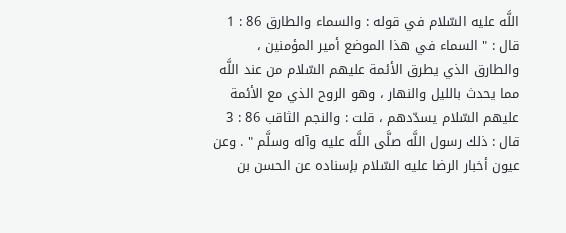اللَّه عليه السّلام في قوله : والسماء والطارق 86 : 1 قال : " السماء في هذا الموضع أمير المؤمنين ، والطارق الذي يطرق الأئمة عليهم السّلام من عند اللَّه مما يحدث بالليل والنهار ، وهو الروح الذي مع الأئمة عليهم السّلام يسدّدهم ، قلت : والنجم الثاقب 86 : 3 قال : ذلك رسول اللَّه صلَّى اللَّه عليه وآله وسلَّم " . وعن عيون أخبار الرضا عليه السّلام بإسناده عن الحسن بن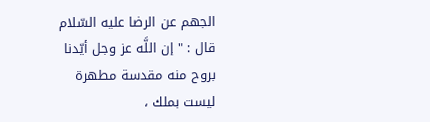الجهم عن الرضا عليه السّلام قال : " إن اللَّه عز وجل أيّدنا بروح منه مقدسة مطهرة ليست بملك ،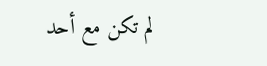لم تكن مع أحد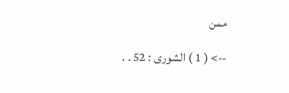ممن

--> ( 1 ) الشورى : 52 . .